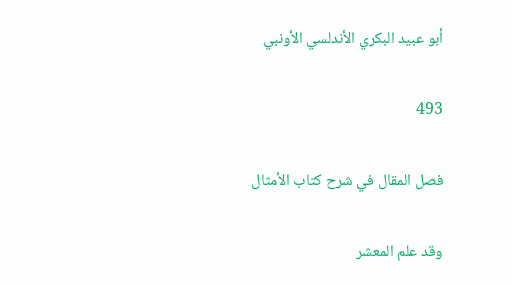أبو عبيد البكري الأندلسي الأونبي

493

فصل المقال في شرح كتاب الأمثال

وقد علم المعشر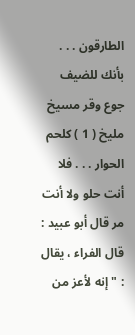الطارقون . . . بأنك للضيف جوع وقر مسيخ مليخ ( 1 ) كلحم الحوار . . . فلا أنت حلو ولا أنت مر قال أبو عبيد : قال الفراء ، يقال : " إنه لأعز من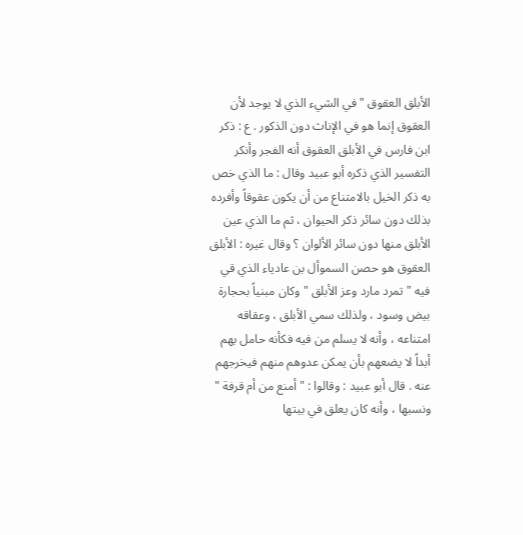الأبلق العقوق " في الشيء الذي لا يوجد لأن العقوق إنما هو في الإناث دون الذكور . ع : ذكر ابن فارس في الأبلق العقوق أنه الفجر وأنكر التفسير الذي ذكره أبو عبيد وقال : ما الذي خص به ذكر الخيل بالامتناع من أن يكون عقوقاً وأفرده بذلك دون سائر ذكر الحيوان ، ثم ما الذي عين الأبلق منها دون سائر الألوان ؟ وقال غيره : الأبلق العقوق هو حصن السموأل بن عادياء الذي قي فيه " تمرد مارد وعز الأبلق " وكان مبنياً بحجارة بيض وسود ، ولذلك سمي الأبلق ، وعقاقه امتناعه ، وأنه لا يسلم من فيه فكأنه حامل بهم أبداً لا يضعهم بأن يمكن عدوهم منهم فيخرجهم عنه . قال أبو عبيد : وقالوا : " أمنع من أم قرفة " ونسبها ، وأنه كان يعلق في بيتها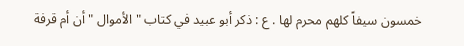خمسون سيفاً كلهم محرم لها . ع : ذكر أبو عبيد في كتاب " الأموال " أن أم قرفة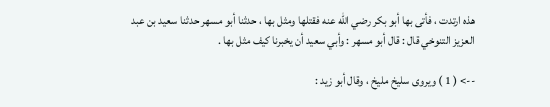هذه ارتدت ، فأتى بها أبو بكر رضي الله عنه فقتلها ومثل بها ، حدثنا أبو مسهر حدثنا سعيد بن عبد العزيز التنوخي قال : قال أبو مسهر : وأبي سعيد أن يخبرنا كيف مثل بها .

--> ( 1 ) ويروى سليخ مليخ ، وقال أبو زيد :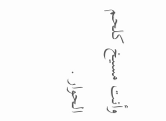وأنت مسيخ كلحم الحوار .